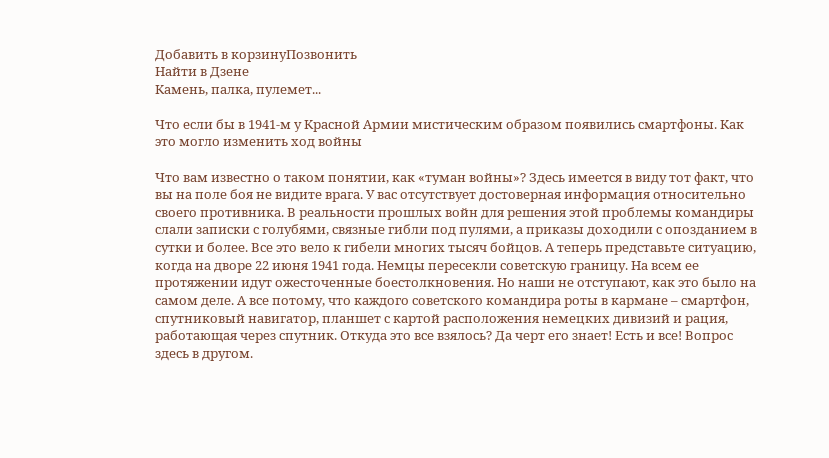Добавить в корзинуПозвонить
Найти в Дзене
Камень, палка, пулемет...

Что если бы в 1941-м у Красной Армии мистическим образом появились смартфоны. Как это могло изменить ход войны

Что вам известно о таком понятии, как «туман войны»? Здесь имеется в виду тот факт, что вы на поле боя не видите врага. У вас отсутствует достоверная информация относительно своего противника. В реальности прошлых войн для решения этой проблемы командиры слали записки с голубями, связные гибли под пулями, а приказы доходили с опозданием в сутки и более. Все это вело к гибели многих тысяч бойцов. А теперь представьте ситуацию, когда на дворе 22 июня 1941 года. Немцы пересекли советскую границу. На всем ее протяжении идут ожесточенные боестолкновения. Но наши не отступают, как это было на самом деле. А все потому, что каждого советского командира роты в кармане – смартфон, спутниковый навигатор, планшет с картой расположения немецких дивизий и рация, работающая через спутник. Откуда это все взялось? Да черт его знает! Есть и все! Вопрос здесь в другом.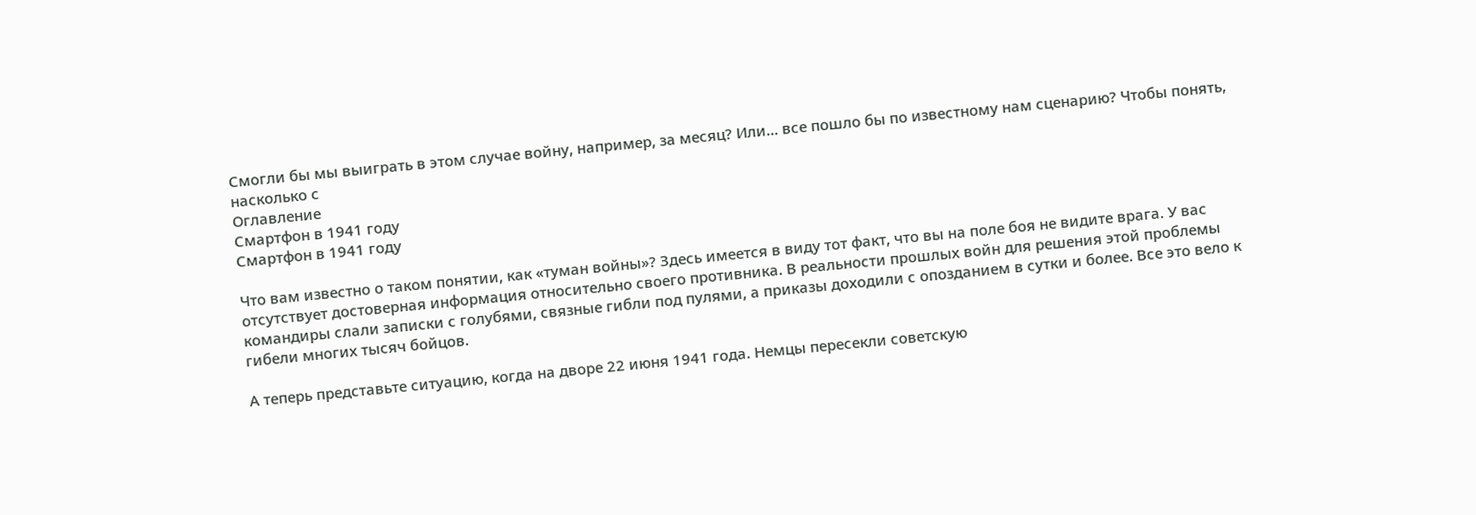Смогли бы мы выиграть в этом случае войну, например, за месяц? Или... все пошло бы по известному нам сценарию? Чтобы понять, насколько с
Оглавление
Смартфон в 1941 году
Смартфон в 1941 году

Что вам известно о таком понятии, как «туман войны»? Здесь имеется в виду тот факт, что вы на поле боя не видите врага. У вас отсутствует достоверная информация относительно своего противника. В реальности прошлых войн для решения этой проблемы командиры слали записки с голубями, связные гибли под пулями, а приказы доходили с опозданием в сутки и более. Все это вело к гибели многих тысяч бойцов.

А теперь представьте ситуацию, когда на дворе 22 июня 1941 года. Немцы пересекли советскую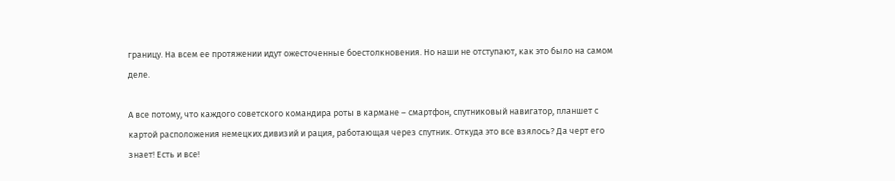границу. На всем ее протяжении идут ожесточенные боестолкновения. Но наши не отступают, как это было на самом деле.

А все потому, что каждого советского командира роты в кармане – смартфон, спутниковый навигатор, планшет с картой расположения немецких дивизий и рация, работающая через спутник. Откуда это все взялось? Да черт его знает! Есть и все!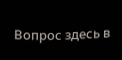Вопрос здесь в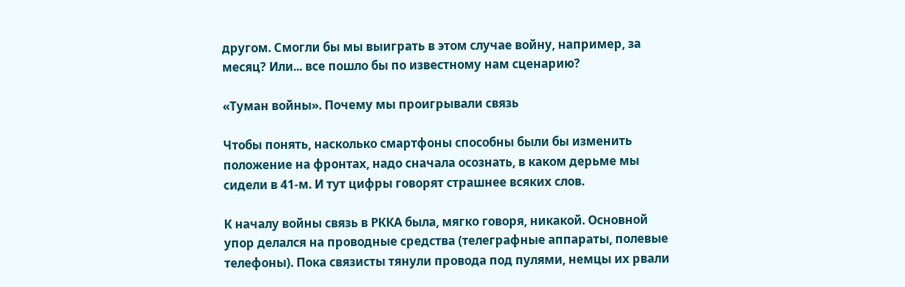другом. Смогли бы мы выиграть в этом случае войну, например, за месяц? Или... все пошло бы по известному нам сценарию?

«Туман войны». Почему мы проигрывали связь

Чтобы понять, насколько смартфоны способны были бы изменить положение на фронтах, надо сначала осознать, в каком дерьме мы сидели в 41-м. И тут цифры говорят страшнее всяких слов.

К началу войны связь в РККА была, мягко говоря, никакой. Основной упор делался на проводные средства (телеграфные аппараты, полевые телефоны). Пока связисты тянули провода под пулями, немцы их рвали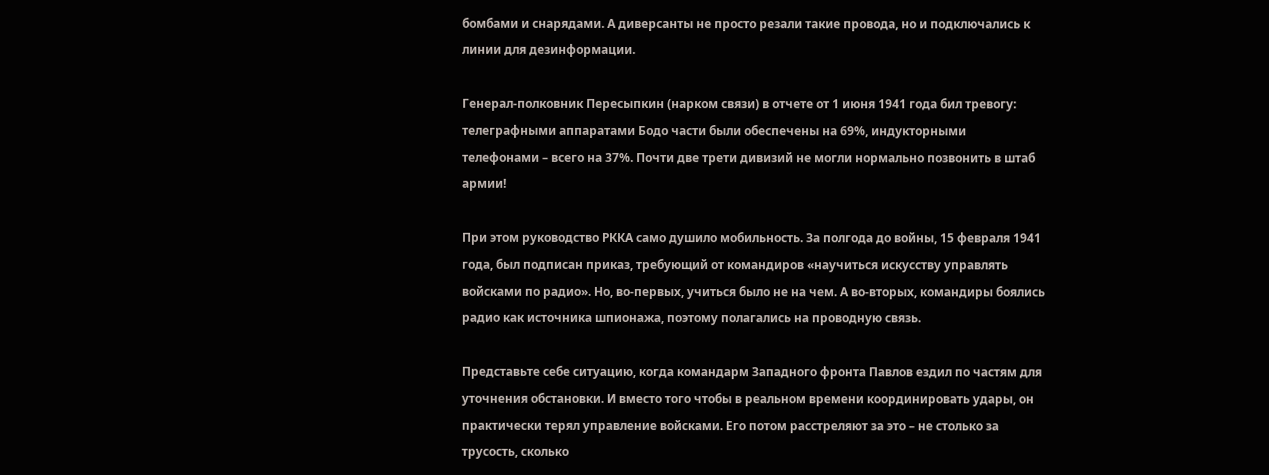бомбами и снарядами. А диверсанты не просто резали такие провода, но и подключались к линии для дезинформации.

Генерал-полковник Пересыпкин (нарком связи) в отчете от 1 июня 1941 года бил тревогу: телеграфными аппаратами Бодо части были обеспечены на 69%, индукторными телефонами – всего на 37%. Почти две трети дивизий не могли нормально позвонить в штаб армии!

При этом руководство РККА само душило мобильность. За полгода до войны, 15 февраля 1941 года, был подписан приказ, требующий от командиров «научиться искусству управлять войсками по радио». Но, во-первых, учиться было не на чем. А во-вторых, командиры боялись радио как источника шпионажа, поэтому полагались на проводную связь.

Представьте себе ситуацию, когда командарм Западного фронта Павлов ездил по частям для уточнения обстановки. И вместо того чтобы в реальном времени координировать удары, он практически терял управление войсками. Его потом расстреляют за это – не столько за трусость, сколько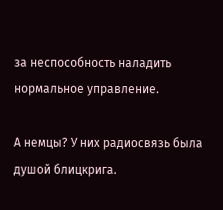за неспособность наладить нормальное управление.

А немцы? У них радиосвязь была душой блицкрига.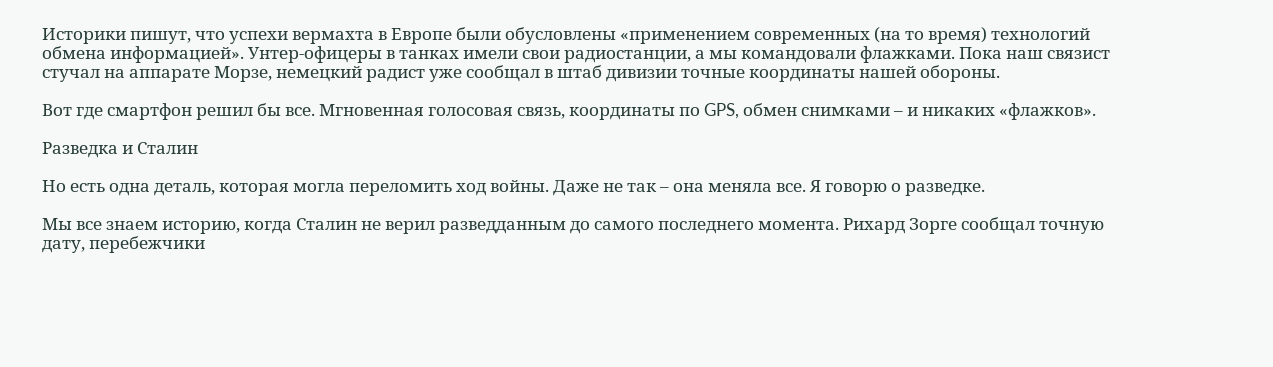Историки пишут, что успехи вермахта в Европе были обусловлены «применением современных (на то время) технологий обмена информацией». Унтер-офицеры в танках имели свои радиостанции, а мы командовали флажками. Пока наш связист стучал на аппарате Морзе, немецкий радист уже сообщал в штаб дивизии точные координаты нашей обороны.

Вот где смартфон решил бы все. Мгновенная голосовая связь, координаты по GPS, обмен снимками – и никаких «флажков».

Разведка и Сталин

Но есть одна деталь, которая могла переломить ход войны. Даже не так – она меняла все. Я говорю о разведке.

Мы все знаем историю, когда Сталин не верил разведданным до самого последнего момента. Рихард Зорге сообщал точную дату, перебежчики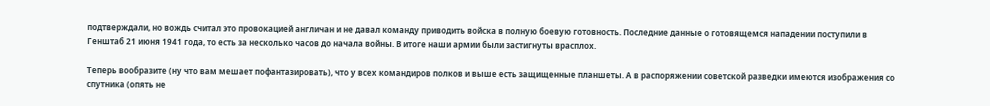подтверждали, но вождь считал это провокацией англичан и не давал команду приводить войска в полную боевую готовность. Последние данные о готовящемся нападении поступили в Генштаб 21 июня 1941 года, то есть за несколько часов до начала войны. В итоге наши армии были застигнуты врасплох.

Теперь вообразите (ну что вам мешает пофантазировать), что у всех командиров полков и выше есть защищенные планшеты. А в распоряжении советской разведки имеются изображения со спутника (опять не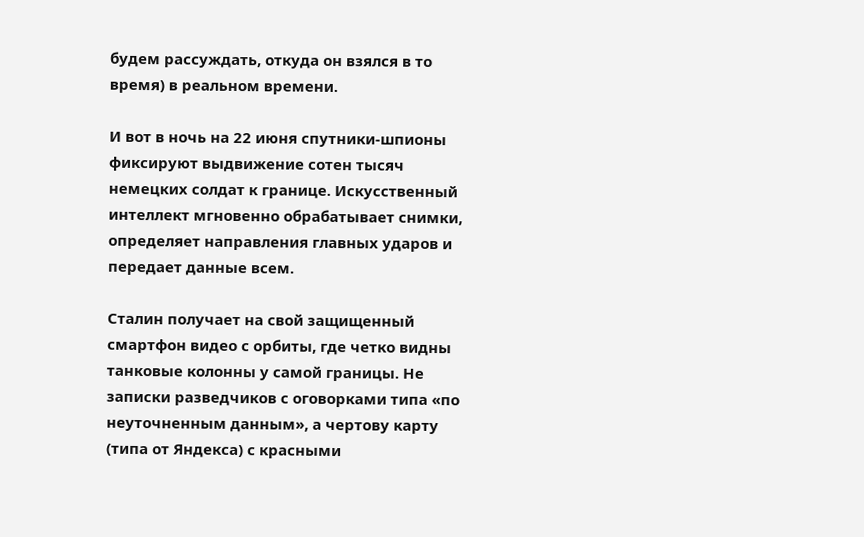будем рассуждать, откуда он взялся в то время) в реальном времени.

И вот в ночь на 22 июня спутники-шпионы фиксируют выдвижение сотен тысяч немецких солдат к границе. Искусственный интеллект мгновенно обрабатывает снимки, определяет направления главных ударов и передает данные всем.

Сталин получает на свой защищенный смартфон видео с орбиты, где четко видны танковые колонны у самой границы. Не записки разведчиков с оговорками типа «по неуточненным данным», а чертову карту (типа от Яндекса) с красными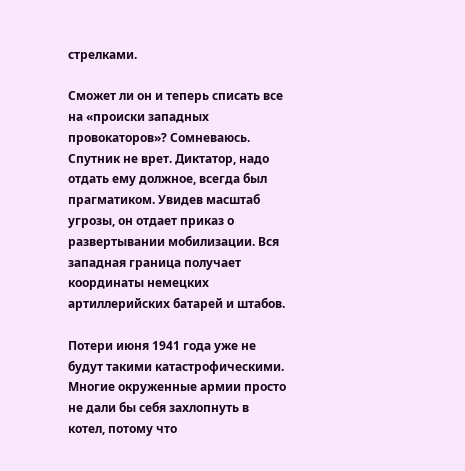стрелками.

Сможет ли он и теперь списать все на «происки западных провокаторов»? Сомневаюсь. Спутник не врет. Диктатор, надо отдать ему должное, всегда был прагматиком. Увидев масштаб угрозы, он отдает приказ о развертывании мобилизации. Вся западная граница получает координаты немецких артиллерийских батарей и штабов.

Потери июня 1941 года уже не будут такими катастрофическими. Многие окруженные армии просто не дали бы себя захлопнуть в котел, потому что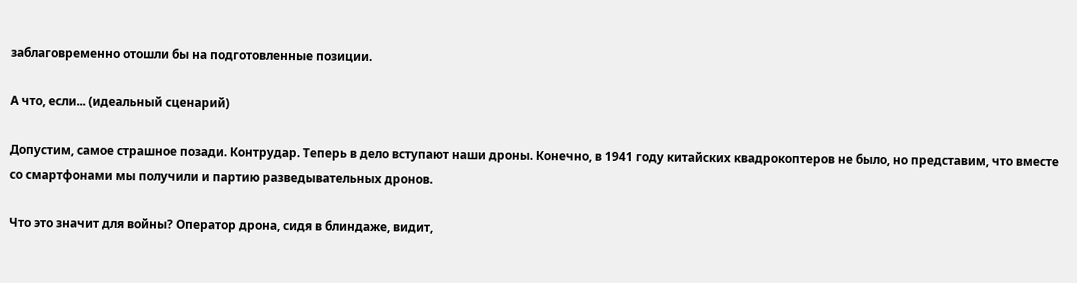заблаговременно отошли бы на подготовленные позиции.

А что, если... (идеальный сценарий)

Допустим, самое страшное позади. Контрудар. Теперь в дело вступают наши дроны. Конечно, в 1941 году китайских квадрокоптеров не было, но представим, что вместе со смартфонами мы получили и партию разведывательных дронов.

Что это значит для войны? Оператор дрона, сидя в блиндаже, видит,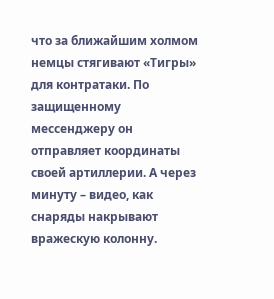что за ближайшим холмом немцы стягивают «Тигры» для контратаки. По защищенному мессенджеру он отправляет координаты своей артиллерии. А через минуту – видео, как снаряды накрывают вражескую колонну.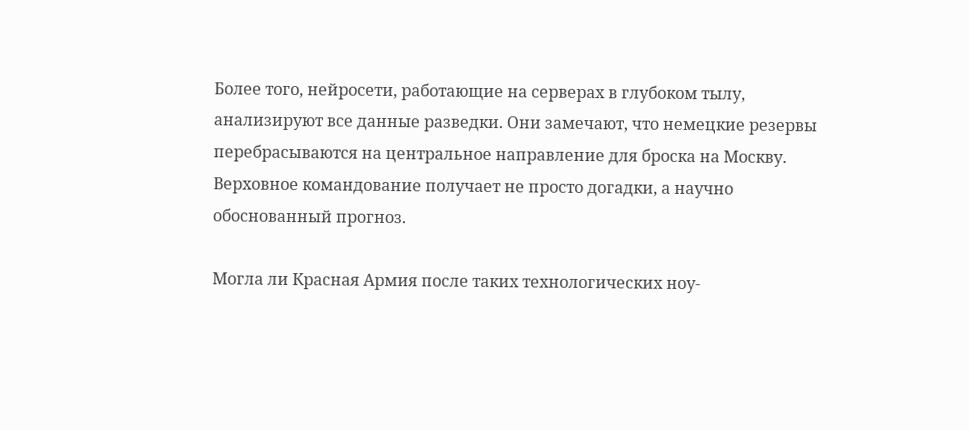Более того, нейросети, работающие на серверах в глубоком тылу, анализируют все данные разведки. Они замечают, что немецкие резервы перебрасываются на центральное направление для броска на Москву. Верховное командование получает не просто догадки, а научно обоснованный прогноз.

Могла ли Красная Армия после таких технологических ноу-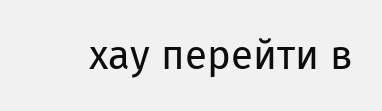хау перейти в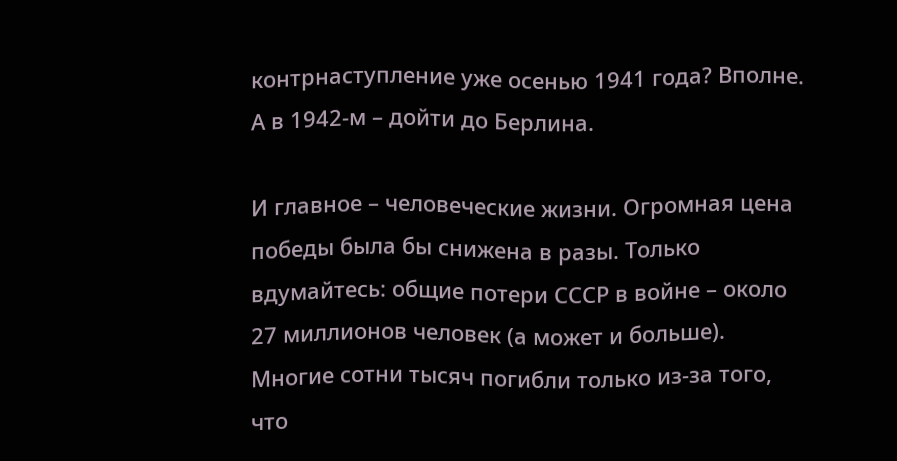контрнаступление уже осенью 1941 года? Вполне. А в 1942-м – дойти до Берлина.

И главное – человеческие жизни. Огромная цена победы была бы снижена в разы. Только вдумайтесь: общие потери СССР в войне – около 27 миллионов человек (а может и больше). Многие сотни тысяч погибли только из-за того, что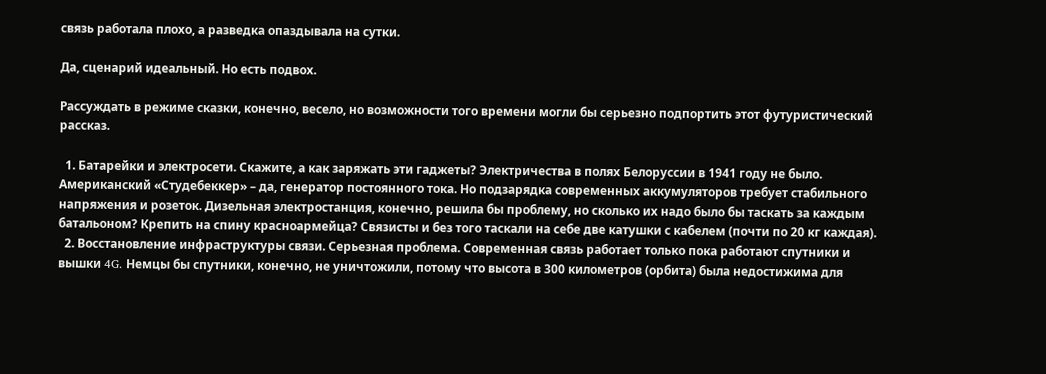связь работала плохо, а разведка опаздывала на сутки.

Да, сценарий идеальный. Но есть подвох.

Рассуждать в режиме сказки, конечно, весело, но возможности того времени могли бы серьезно подпортить этот футуристический рассказ.

  1. Батарейки и электросети. Скажите, а как заряжать эти гаджеты? Электричества в полях Белоруссии в 1941 году не было. Американский «Студебеккер» – да, генератор постоянного тока. Но подзарядка современных аккумуляторов требует стабильного напряжения и розеток. Дизельная электростанция, конечно, решила бы проблему, но сколько их надо было бы таскать за каждым батальоном? Крепить на спину красноармейца? Связисты и без того таскали на себе две катушки с кабелем (почти по 20 кг каждая).
  2. Восстановление инфраструктуры связи. Серьезная проблема. Современная связь работает только пока работают спутники и вышки 4G. Немцы бы спутники, конечно, не уничтожили, потому что высота в 300 километров (орбита) была недостижима для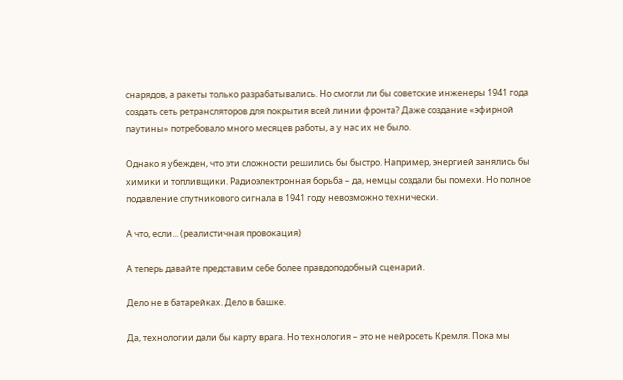снарядов, а ракеты только разрабатывались. Но смогли ли бы советские инженеры 1941 года создать сеть ретрансляторов для покрытия всей линии фронта? Даже создание «эфирной паутины» потребовало много месяцев работы, а у нас их не было.

Однако я убежден, что эти сложности решились бы быстро. Например, энергией занялись бы химики и топливщики. Радиоэлектронная борьба – да, немцы создали бы помехи. Но полное подавление спутникового сигнала в 1941 году невозможно технически.

А что, если... (реалистичная провокация)

А теперь давайте представим себе более правдоподобный сценарий.

Дело не в батарейках. Дело в башке.

Да, технологии дали бы карту врага. Но технология – это не нейросеть Кремля. Пока мы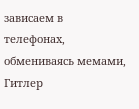зависаем в телефонах, обмениваясь мемами, Гитлер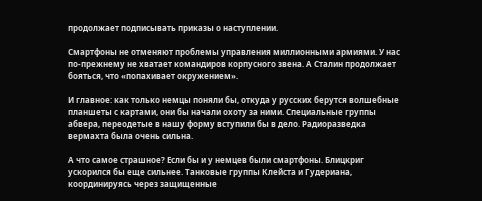продолжает подписывать приказы о наступлении.

Смартфоны не отменяют проблемы управления миллионными армиями. У нас по-прежнему не хватает командиров корпусного звена. А Сталин продолжает бояться, что «попахивает окружением».

И главное: как только немцы поняли бы, откуда у русских берутся волшебные планшеты с картами, они бы начали охоту за ними. Специальные группы абвера, переодетые в нашу форму вступили бы в дело. Радиоразведка вермахта была очень сильна.

А что самое страшное? Если бы и у немцев были смартфоны. Блицкриг ускорился бы еще сильнее. Танковые группы Клейста и Гудериана, координируясь через защищенные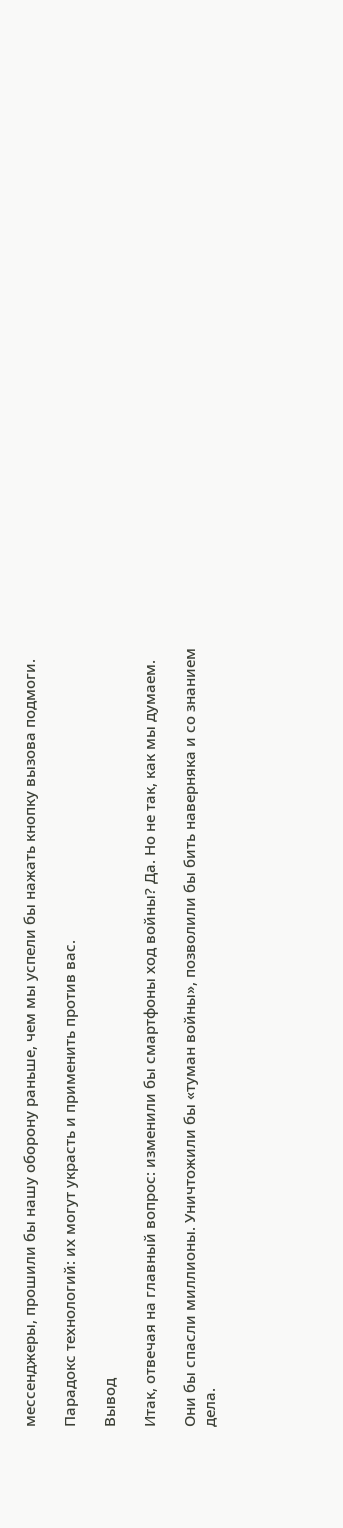мессенджеры, прошили бы нашу оборону раньше, чем мы успели бы нажать кнопку вызова подмоги.

Парадокс технологий: их могут украсть и применить против вас.

Вывод

Итак, отвечая на главный вопрос: изменили бы смартфоны ход войны? Да. Но не так, как мы думаем.

Они бы спасли миллионы. Уничтожили бы «туман войны», позволили бы бить наверняка и со знанием дела.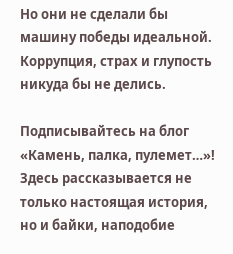Но они не сделали бы машину победы идеальной. Коррупция, страх и глупость никуда бы не делись.

Подписывайтесь на блог «Камень, палка, пулемет…»! Здесь рассказывается не только настоящая история, но и байки, наподобие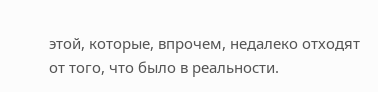этой, которые, впрочем, недалеко отходят от того, что было в реальности.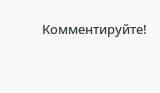Комментируйте!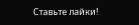Ставьте лайки!